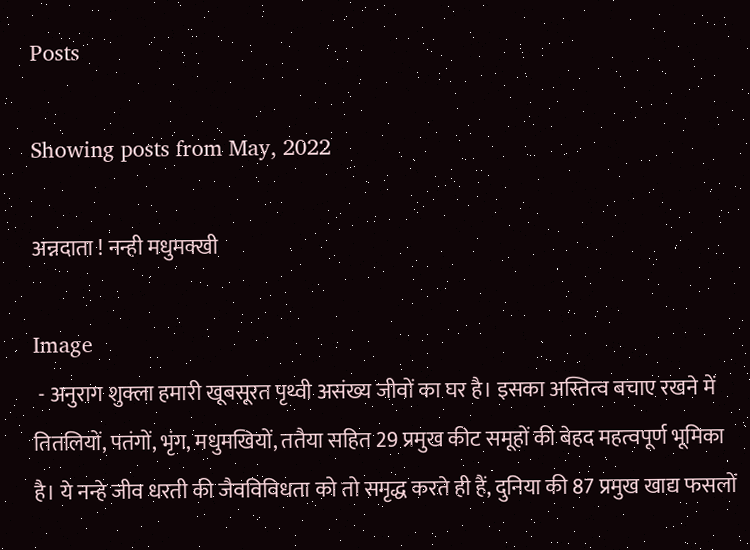Posts

Showing posts from May, 2022

अन्नदाता ! नन्ही मधुमक्खी

Image
 - अनुराग शुक्ला हमारी खूबसूरत पृथ्वी असंख्य जीवों का घर है। इसका अस्तित्व बचाए रखने में तितलियों, पतंगों, भृंग, मधुमखियों, ततैया सहित 29 प्रमुख कीट समूहों की बेहद महत्वपूर्ण भूमिका है। ये नन्हे जीव धरती की जैवविविधता को तो समृद्ध करते ही हैं, दुनिया की 87 प्रमुख खाद्य फसलों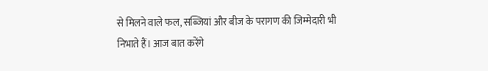से मिलने वाले फल, सब्जियां और बीज के परागण की जिम्मेदारी भी निभाते हैं। आज बात करेंगे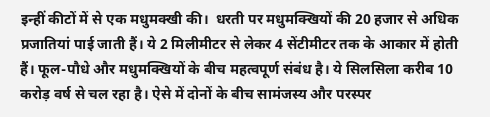इन्हीं कीटों में से एक मधुमक्खी की।  धरती पर मधुमक्खियों की 20 हजार से अधिक प्रजातियां पाई जाती हैं। ये 2 मिलीमीटर से लेकर 4 सेंटीमीटर तक के आकार में होती हैं। फूल-पौधे और मधुमक्खियों के बीच महत्वपूर्ण संबंध है। ये सिलसिला करीब 10 करोड़ वर्ष से चल रहा है। ऐसे में दोनों के बीच सामंजस्य और परस्पर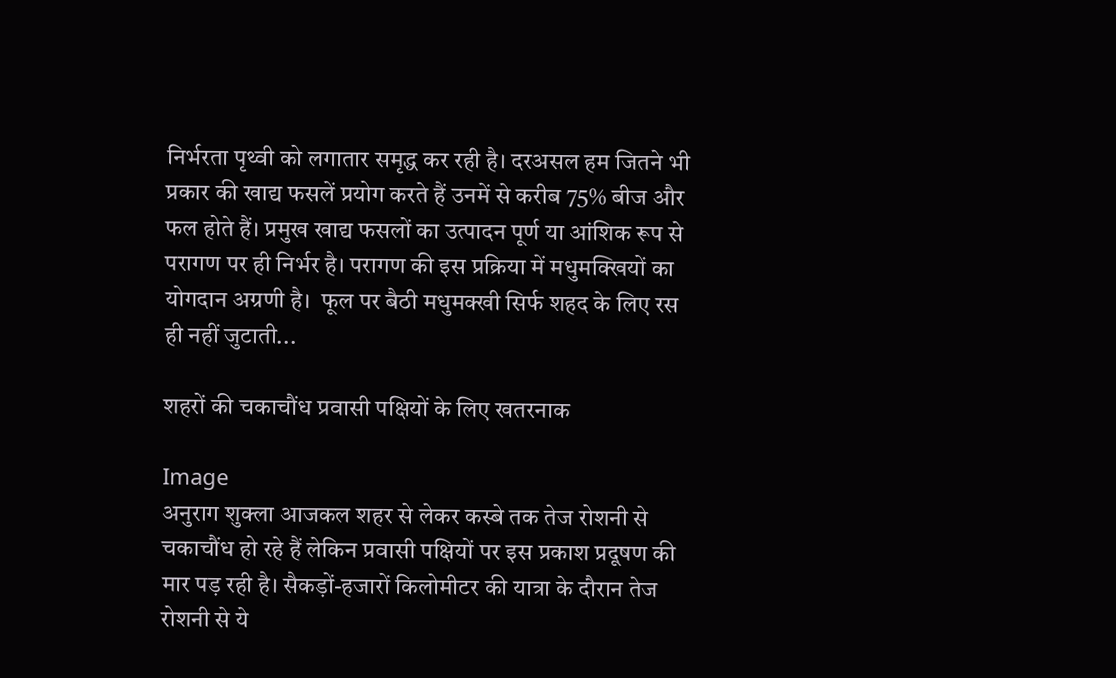निर्भरता पृथ्वी को लगातार समृद्ध कर रही है। दरअसल हम जितने भी प्रकार की खाद्य फसलें प्रयोग करते हैं उनमें से करीब 75% बीज और फल होते हैं। प्रमुख खाद्य फसलों का उत्पादन पूर्ण या आंशिक रूप से परागण पर ही निर्भर है। परागण की इस प्रक्रिया में मधुमक्खियों का योगदान अग्रणी है।  फूल पर बैठी मधुमक्खी सिर्फ शहद के लिए रस ही नहीं जुटाती...

शहरों की चकाचौंध प्रवासी पक्षियों के लिए खतरनाक

Image
अनुराग शुक्ला आजकल शहर से लेकर कस्बे तक तेज रोशनी से चकाचौंध हो रहे हैं लेकिन प्रवासी पक्षियों पर इस प्रकाश प्रदूषण की मार पड़ रही है। सैकड़ों-हजारों किलोमीटर की यात्रा के दौरान तेज रोशनी से ये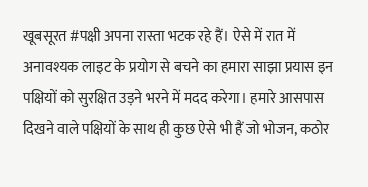खूबसूरत #पक्षी अपना रास्ता भटक रहे हैं। ऐसे में रात में अनावश्यक लाइट के प्रयोग से बचने का हमारा साझा प्रयास इन पक्षियों को सुरक्षित उड़ने भरने में मदद करेगा। हमारे आसपास दिखने वाले पक्षियों के साथ ही कुछ ऐसे भी हैं जो भोजन, कठोर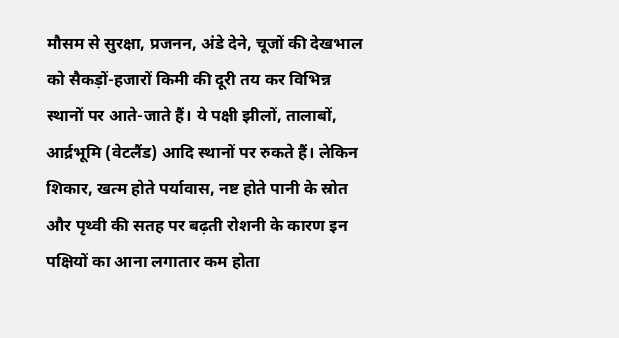मौसम से सुरक्षा, प्रजनन, अंडे देने, चूजों की देखभाल को सैकड़ों-हजारों किमी की दूरी तय कर विभिन्न स्थानों पर आते-जाते हैं। ये पक्षी झीलों, तालाबों, आर्द्रभूमि (वेटलैंड) आदि स्थानों पर रुकते हैं। लेकिन शिकार, खत्म होते पर्यावास, नष्ट होते पानी के स्रोत और पृथ्वी की सतह पर बढ़ती रोशनी के कारण इन पक्षियों का आना लगातार कम होता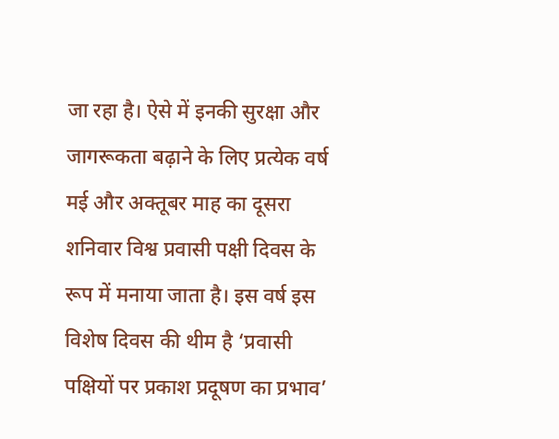जा रहा है। ऐसे में इनकी सुरक्षा और जागरूकता बढ़ाने के लिए प्रत्येक वर्ष मई और अक्तूबर माह का दूसरा शनिवार विश्व प्रवासी पक्षी दिवस के रूप में मनाया जाता है। इस वर्ष इस विशेष दिवस की थीम है ‘प्रवासी पक्षियों पर प्रकाश प्रदूषण का प्रभाव’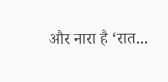और नारा है ‘रात...